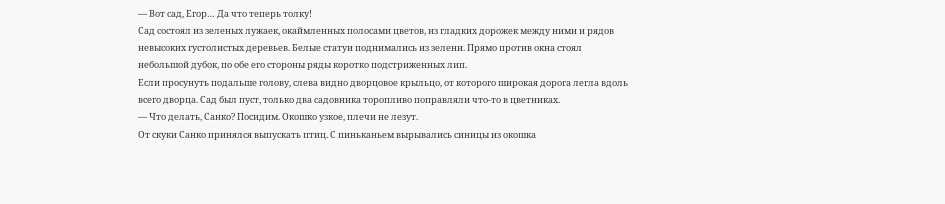— Вот сад, Егор… Да что теперь толку!
Сад состоял из зеленых лужаек, окаймленных полосами цветов, из гладких дорожек между ними и рядов невысоких густолистых деревьев. Белые статуи поднимались из зелени. Прямо против окна стоял небольшой дубок, по обе его стороны ряды коротко подстриженных лип.
Если просунуть подальше голову, слева видно дворцовое крыльцо, от которого широкая дорога легла вдоль всего дворца. Сад был пуст, только два садовника торопливо поправляли что-то в цветниках.
— Что делать, Санко? Посидим. Окошко узкое, плечи не лезут.
От скуки Санко принялся выпускать птиц. С пиньканьем вырывались синицы из окошка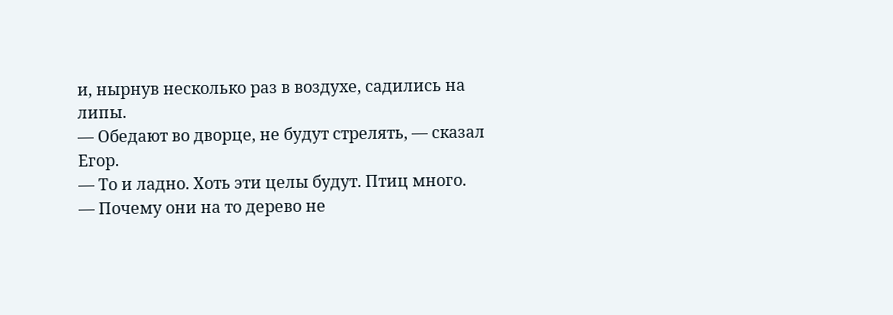и, нырнув несколько раз в воздухе, садились на липы.
— Обедают во дворце, не будут стрелять, — сказал Егор.
— То и ладно. Хоть эти целы будут. Птиц много.
— Почему они на то дерево не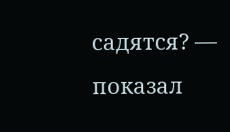садятся? — показал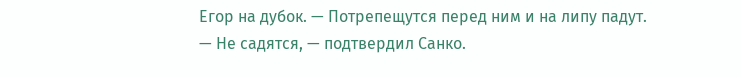Егор на дубок. — Потрепещутся перед ним и на липу падут.
— Не садятся, — подтвердил Санко.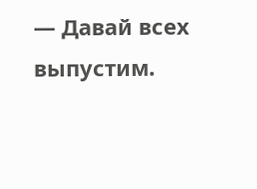— Давай всех выпустим.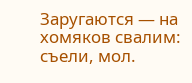Заругаются — на хомяков свалим: съели, мол.